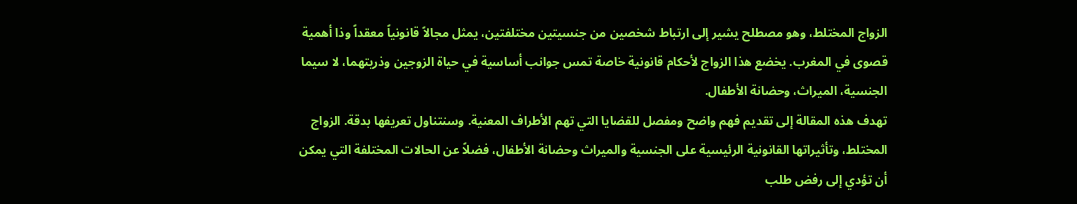الزواج المختلط، وهو مصطلح يشير إلى ارتباط شخصين من جنسيتين مختلفتين، يمثل مجالاً قانونياً معقداً وذا أهمية قصوى في المغرب. يخضع هذا الزواج لأحكام قانونية خاصة تمس جوانب أساسية في حياة الزوجين وذريتهما، لا سيما الجنسية، الميراث، وحضانة الأطفال.
تهدف هذه المقالة إلى تقديم فهم واضح ومفصل للقضايا التي تهم الأطراف المعنية. وسنتناول تعريفها بدقة. الزواج المختلط، وتأثيراتها القانونية الرئيسية على الجنسية والميراث وحضانة الأطفال، فضلاً عن الحالات المختلفة التي يمكن أن تؤدي إلى رفض طلب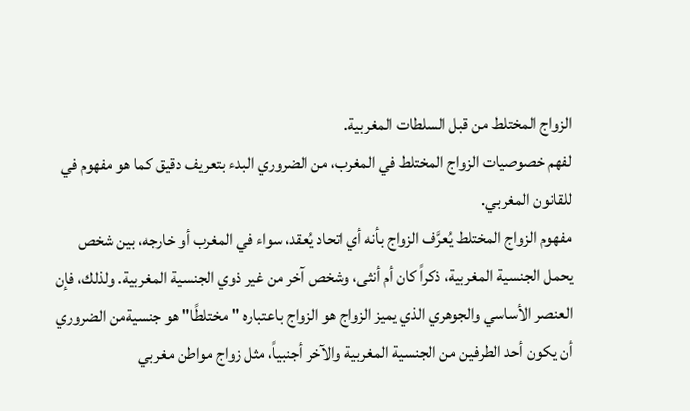الزواج المختلط من قبل السلطات المغربية.
لفهم خصوصيات الزواج المختلط في المغرب، من الضروري البدء بتعريف دقيق كما هو مفهوم في للقانون المغربي.
مفهوم الزواج المختلط يُعرَّف الزواج بأنه أي اتحاد يُعقد، سواء في المغرب أو خارجه، بين شخص يحمل الجنسية المغربية، ذكراً كان أم أنثى، وشخص آخر من غير ذوي الجنسية المغربية. ولذلك، فإن العنصر الأساسي والجوهري الذي يميز الزواج هو الزواج باعتباره "مختلطًا" هو جنسيةمن الضروري أن يكون أحد الطرفين من الجنسية المغربية والآخر أجنبياً، مثل زواج مواطن مغربي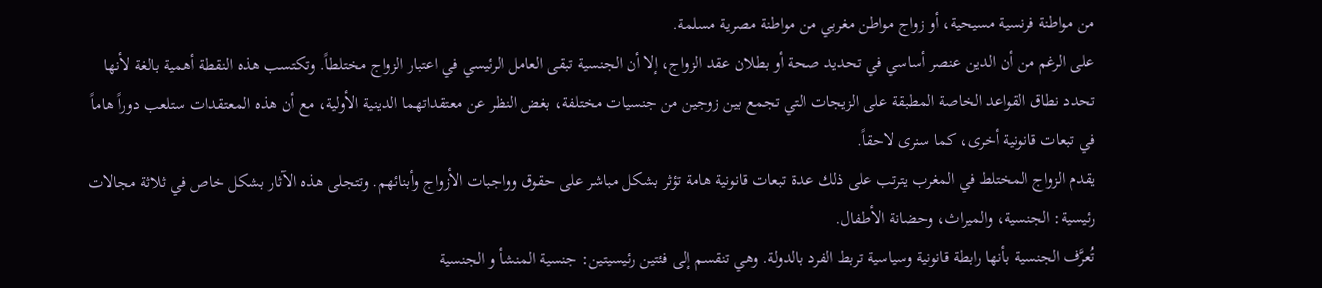من مواطنة فرنسية مسيحية، أو زواج مواطن مغربي من مواطنة مصرية مسلمة.
على الرغم من أن الدين عنصر أساسي في تحديد صحة أو بطلان عقد الزواج، إلا أن الجنسية تبقى العامل الرئيسي في اعتبار الزواج مختلطاً. وتكتسب هذه النقطة أهمية بالغة لأنها تحدد نطاق القواعد الخاصة المطبقة على الزيجات التي تجمع بين زوجين من جنسيات مختلفة، بغض النظر عن معتقداتهما الدينية الأولية، مع أن هذه المعتقدات ستلعب دوراً هاماً في تبعات قانونية أخرى، كما سنرى لاحقاً.
يقدم الزواج المختلط في المغرب يترتب على ذلك عدة تبعات قانونية هامة تؤثر بشكل مباشر على حقوق وواجبات الأزواج وأبنائهم. وتتجلى هذه الآثار بشكل خاص في ثلاثة مجالات رئيسية: الجنسية، والميراث، وحضانة الأطفال.
تُعرَّف الجنسية بأنها رابطة قانونية وسياسية تربط الفرد بالدولة. وهي تنقسم إلى فئتين رئيسيتين: جنسية المنشأ و الجنسية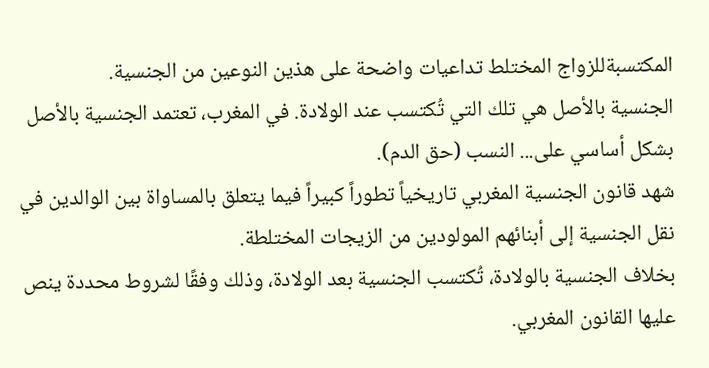المكتسبةللزواج المختلط تداعيات واضحة على هذين النوعين من الجنسية.
الجنسية بالأصل هي تلك التي تُكتسب عند الولادة. في المغرب، تعتمد الجنسية بالأصل بشكل أساسي على... النسب (حق الدم).
شهد قانون الجنسية المغربي تاريخياً تطوراً كبيراً فيما يتعلق بالمساواة بين الوالدين في نقل الجنسية إلى أبنائهم المولودين من الزيجات المختلطة.
بخلاف الجنسية بالولادة، تُكتسب الجنسية بعد الولادة، وذلك وفقًا لشروط محددة ينص عليها القانون المغربي.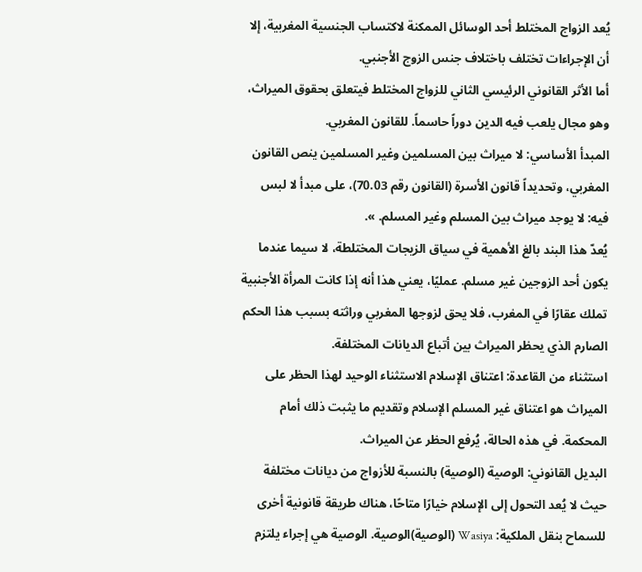يُعد الزواج المختلط أحد الوسائل الممكنة لاكتساب الجنسية المغربية، إلا أن الإجراءات تختلف باختلاف جنس الزوج الأجنبي.
أما الأثر القانوني الرئيسي الثاني للزواج المختلط فيتعلق بحقوق الميراث، وهو مجال يلعب فيه الدين دوراً حاسماً. للقانون المغربي.
المبدأ الأساسي: لا ميراث بين المسلمين وغير المسلمين ينص القانون المغربي، وتحديداً قانون الأسرة (القانون رقم 70.03)، على مبدأ لا لبس فيه: لا يوجد ميراث بين المسلم وغير المسلم. ».
يُعدّ هذا البند بالغ الأهمية في سياق الزيجات المختلطة، لا سيما عندما يكون أحد الزوجين غير مسلم. عمليًا، يعني هذا أنه إذا كانت المرأة الأجنبية تملك عقارًا في المغرب، فلا يحق لزوجها المغربي وراثته بسبب هذا الحكم الصارم الذي يحظر الميراث بين أتباع الديانات المختلفة.
استثناء من القاعدة: اعتناق الإسلام الاستثناء الوحيد لهذا الحظر على الميراث هو اعتناق غير المسلم الإسلام وتقديم ما يثبت ذلك أمام المحكمة. في هذه الحالة، يُرفع الحظر عن الميراث.
البديل القانوني: الوصية (الوصية) بالنسبة للأزواج من ديانات مختلفة حيث لا يُعد التحول إلى الإسلام خيارًا متاحًا، هناك طريقة قانونية أخرى للسماح بنقل الملكية: Wasiya (الوصية)الوصية. الوصية هي إجراء يلتزم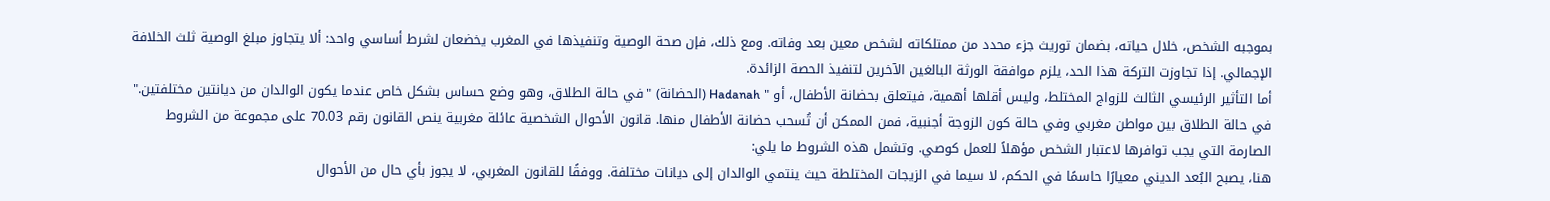بموجبه الشخص، خلال حياته، بضمان توريث جزء محدد من ممتلكاته لشخص معين بعد وفاته. ومع ذلك، فإن صحة الوصية وتنفيذها في المغرب يخضعان لشرط أساسي واحد: ألا يتجاوز مبلغ الوصية ثلث الخلافة الإجمالي. إذا تجاوزت التركة هذا الحد، يلزم موافقة الورثة البالغين الآخرين لتنفيذ الحصة الزائدة.
أما التأثير الرئيسي الثالث للزواج المختلط، وليس أقلها أهمية، فيتعلق بحضانة الأطفال، أو " Hadanah (الحضانة) "في حالة الطلاق، وهو وضع حساس بشكل خاص عندما يكون الوالدان من ديانتين مختلفتين."
في حالة الطلاق بين مواطن مغربي وفي حالة كون الزوجة أجنبية، فمن الممكن أن تُسحب حضانة الأطفال منها. قانون الأحوال الشخصية عائلة مغربية ينص القانون رقم 70.03 على مجموعة من الشروط الصارمة التي يجب توافرها لاعتبار الشخص مؤهلاً للعمل كوصي. وتشمل هذه الشروط ما يلي:
هنا، يصبح البُعد الديني معيارًا حاسمًا في الحكم، لا سيما في الزيجات المختلطة حيث ينتمي الوالدان إلى ديانات مختلفة. ووفقًا للقانون المغربي، لا يجوز بأي حال من الأحوال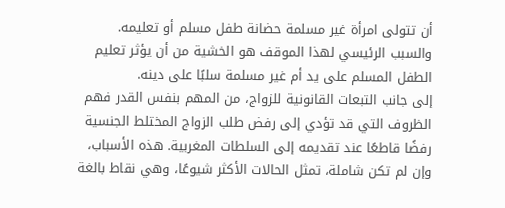أن تتولى امرأة غير مسلمة حضانة طفل مسلم أو تعليمه. والسبب الرئيسي لهذا الموقف هو الخشية من أن يؤثر تعليم الطفل المسلم على يد أم غير مسلمة سلبًا على دينه.
إلى جانب التبعات القانونية للزواج، من المهم بنفس القدر فهم الظروف التي قد تؤدي إلى رفض طلب الزواج المختلط الجنسية رفضًا قاطعًا عند تقديمه إلى السلطات المغربية. هذه الأسباب، وإن لم تكن شاملة، تمثل الحالات الأكثر شيوعًا، وهي نقاط بالغة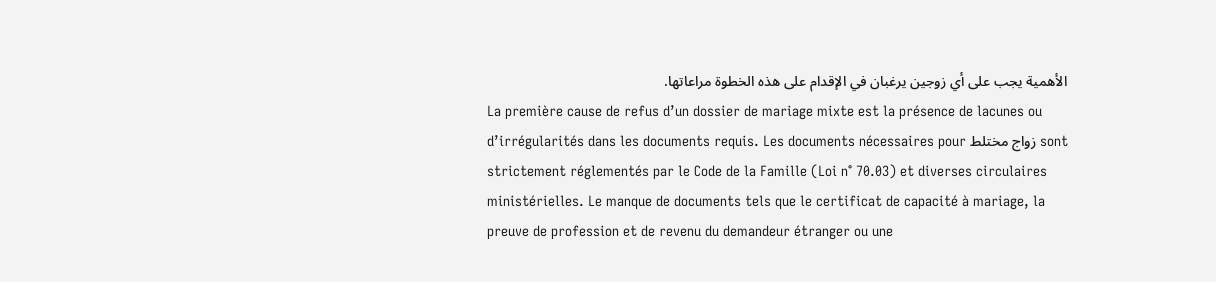الأهمية يجب على أي زوجين يرغبان في الإقدام على هذه الخطوة مراعاتها.
La première cause de refus d’un dossier de mariage mixte est la présence de lacunes ou d’irrégularités dans les documents requis. Les documents nécessaires pour زواج مختلط sont strictement réglementés par le Code de la Famille (Loi n° 70.03) et diverses circulaires ministérielles. Le manque de documents tels que le certificat de capacité à mariage, la preuve de profession et de revenu du demandeur étranger ou une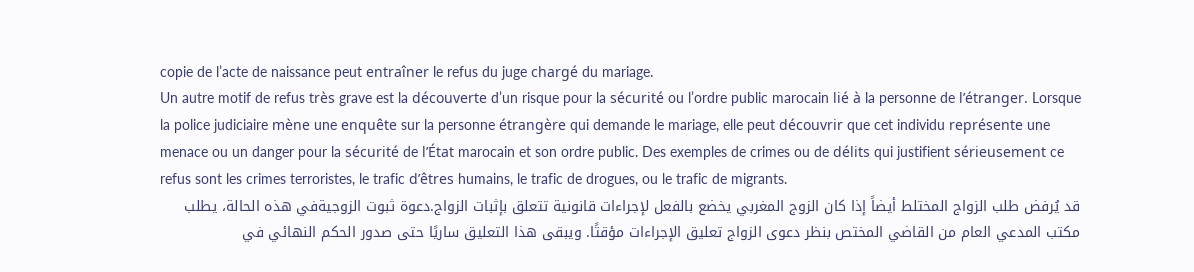copie de l’acte de naissance peut entraîner le refus du juge chargé du mariage.
Un autre motif de refus très grave est la découverte d’un risque pour la sécurité ou l’ordre public marocain lié à la personne de l’étranger. Lorsque la police judiciaire mène une enquête sur la personne étrangère qui demande le mariage, elle peut découvrir que cet individu représente une menace ou un danger pour la sécurité de l’État marocain et son ordre public. Des exemples de crimes ou de délits qui justifient sérieusement ce refus sont les crimes terroristes, le trafic d’êtres humains, le trafic de drogues, ou le trafic de migrants.
قد يُرفض طلب الزواج المختلط أيضاً إذا كان الزوج المغربي يخضع بالفعل لإجراءات قانونية تتعلق بإثبات الزواج.دعوة ثبوت الزوجيةفي هذه الحالة، يطلب مكتب المدعي العام من القاضي المختص بنظر دعوى الزواج تعليق الإجراءات مؤقتًا. ويبقى هذا التعليق ساريًا حتى صدور الحكم النهائي في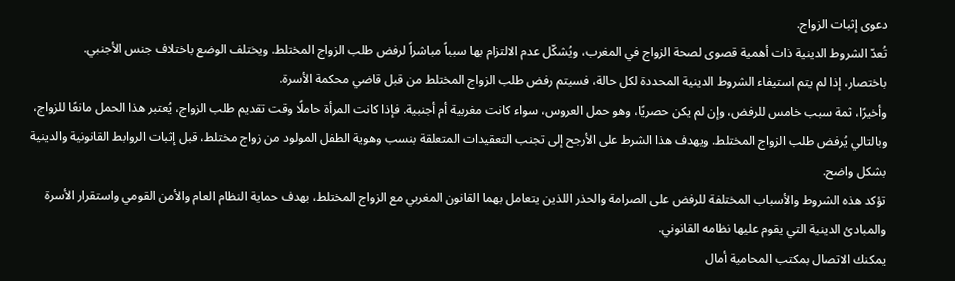دعوى إثبات الزواج.
تُعدّ الشروط الدينية ذات أهمية قصوى لصحة الزواج في المغرب، ويُشكّل عدم الالتزام بها سبباً مباشراً لرفض طلب الزواج المختلط. ويختلف الوضع باختلاف جنس الأجنبي.
باختصار، إذا لم يتم استيفاء الشروط الدينية المحددة لكل حالة، فسيتم رفض طلب الزواج المختلط من قبل قاضي محكمة الأسرة.
وأخيرًا، ثمة سبب خامس للرفض، وإن لم يكن حصريًا، وهو حمل العروس، سواء كانت مغربية أم أجنبية. فإذا كانت المرأة حاملًا وقت تقديم طلب الزواج، يُعتبر هذا الحمل مانعًا للزواج، وبالتالي يُرفض طلب الزواج المختلط. ويهدف هذا الشرط على الأرجح إلى تجنب التعقيدات المتعلقة بنسب وهوية الطفل المولود من زواج مختلط، قبل إثبات الروابط القانونية والدينية بشكل واضح.
تؤكد هذه الشروط والأسباب المختلفة للرفض على الصرامة والحذر اللذين يتعامل بهما القانون المغربي مع الزواج المختلط، بهدف حماية النظام العام والأمن القومي واستقرار الأسرة والمبادئ الدينية التي يقوم عليها نظامه القانوني.
يمكنك الاتصال بمكتب المحامية أمال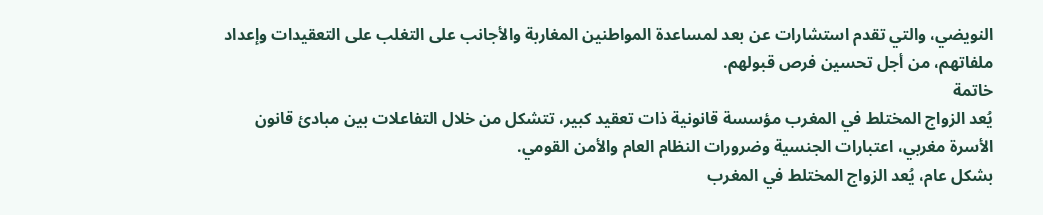النويضي، والتي تقدم استشارات عن بعد لمساعدة المواطنين المغاربة والأجانب على التغلب على التعقيدات وإعداد ملفاتهم، من أجل تحسين فرص قبولهم.
خاتمة
يُعد الزواج المختلط في المغرب مؤسسة قانونية ذات تعقيد كبير، تتشكل من خلال التفاعلات بين مبادئ قانون الأسرة مغربي، اعتبارات الجنسية وضرورات النظام العام والأمن القومي.
بشكل عام، يُعد الزواج المختلط في المغرب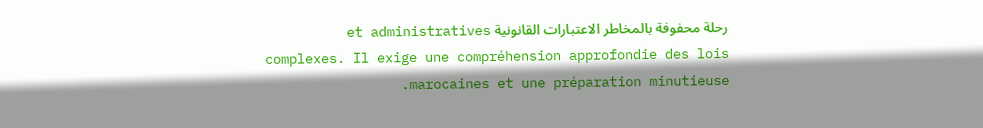رحلة محفوفة بالمخاطر الاعتبارات القانونية et administratives complexes. Il exige une compréhension approfondie des lois marocaines et une préparation minutieuse.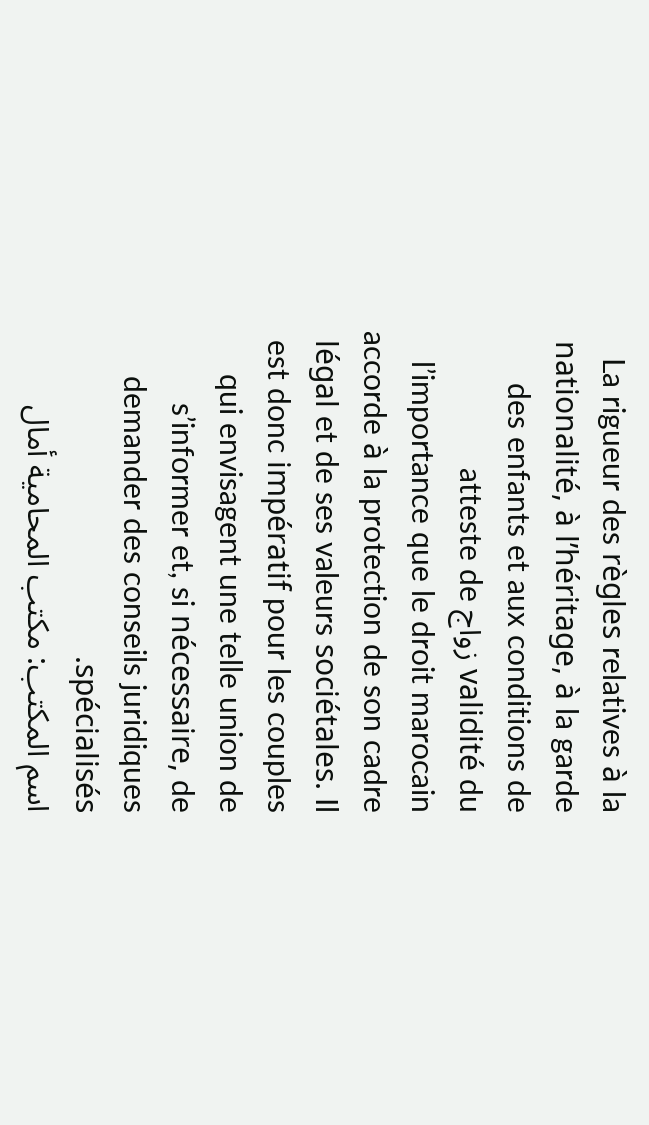La rigueur des règles relatives à la nationalité, à l’héritage, à la garde des enfants et aux conditions de validité du زواج atteste de l’importance que le droit marocain accorde à la protection de son cadre légal et de ses valeurs sociétales. Il est donc impératif pour les couples qui envisagent une telle union de s’informer et, si nécessaire, de demander des conseils juridiques spécialisés.
اسم المكتب: مكتب المحامية أمال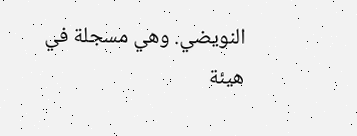النويضي. وهي مسجلة في هيئة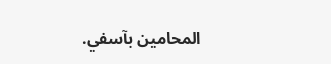المحامين بآسفي.